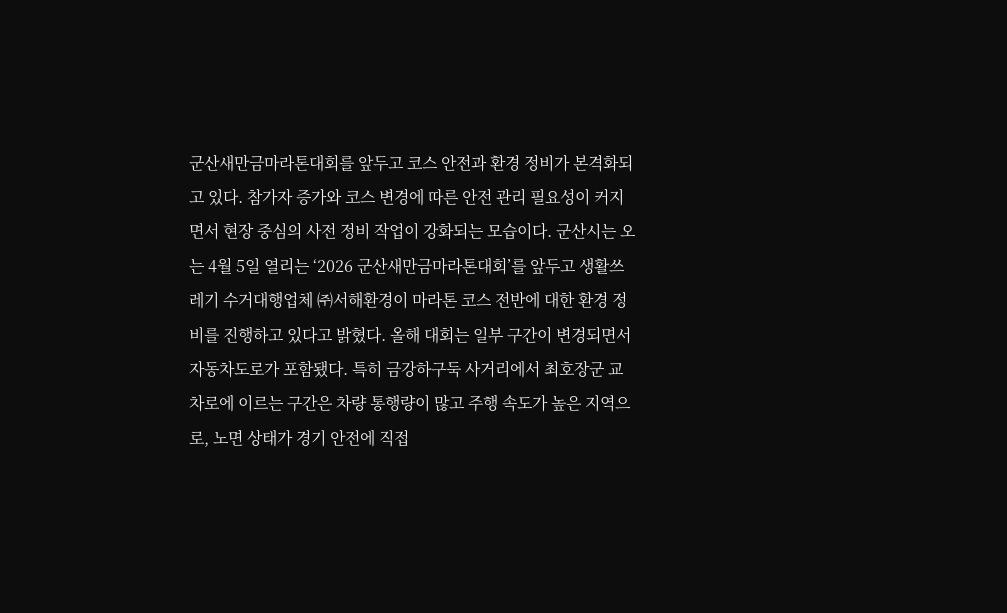군산새만금마라톤대회를 앞두고 코스 안전과 환경 정비가 본격화되고 있다. 참가자 증가와 코스 변경에 따른 안전 관리 필요성이 커지면서 현장 중심의 사전 정비 작업이 강화되는 모습이다. 군산시는 오는 4월 5일 열리는 ‘2026 군산새만금마라톤대회’를 앞두고 생활쓰레기 수거대행업체 ㈜서해환경이 마라톤 코스 전반에 대한 환경 정비를 진행하고 있다고 밝혔다. 올해 대회는 일부 구간이 변경되면서 자동차도로가 포함됐다. 특히 금강하구둑 사거리에서 최호장군 교차로에 이르는 구간은 차량 통행량이 많고 주행 속도가 높은 지역으로, 노면 상태가 경기 안전에 직접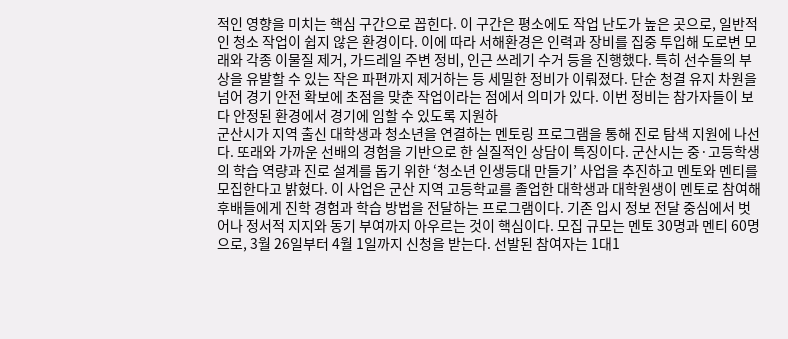적인 영향을 미치는 핵심 구간으로 꼽힌다. 이 구간은 평소에도 작업 난도가 높은 곳으로, 일반적인 청소 작업이 쉽지 않은 환경이다. 이에 따라 서해환경은 인력과 장비를 집중 투입해 도로변 모래와 각종 이물질 제거, 가드레일 주변 정비, 인근 쓰레기 수거 등을 진행했다. 특히 선수들의 부상을 유발할 수 있는 작은 파편까지 제거하는 등 세밀한 정비가 이뤄졌다. 단순 청결 유지 차원을 넘어 경기 안전 확보에 초점을 맞춘 작업이라는 점에서 의미가 있다. 이번 정비는 참가자들이 보다 안정된 환경에서 경기에 임할 수 있도록 지원하
군산시가 지역 출신 대학생과 청소년을 연결하는 멘토링 프로그램을 통해 진로 탐색 지원에 나선다. 또래와 가까운 선배의 경험을 기반으로 한 실질적인 상담이 특징이다. 군산시는 중·고등학생의 학습 역량과 진로 설계를 돕기 위한 ‘청소년 인생등대 만들기’ 사업을 추진하고 멘토와 멘티를 모집한다고 밝혔다. 이 사업은 군산 지역 고등학교를 졸업한 대학생과 대학원생이 멘토로 참여해 후배들에게 진학 경험과 학습 방법을 전달하는 프로그램이다. 기존 입시 정보 전달 중심에서 벗어나 정서적 지지와 동기 부여까지 아우르는 것이 핵심이다. 모집 규모는 멘토 30명과 멘티 60명으로, 3월 26일부터 4월 1일까지 신청을 받는다. 선발된 참여자는 1대1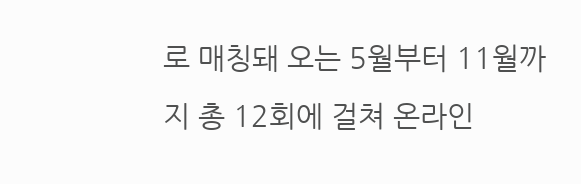로 매칭돼 오는 5월부터 11월까지 총 12회에 걸쳐 온라인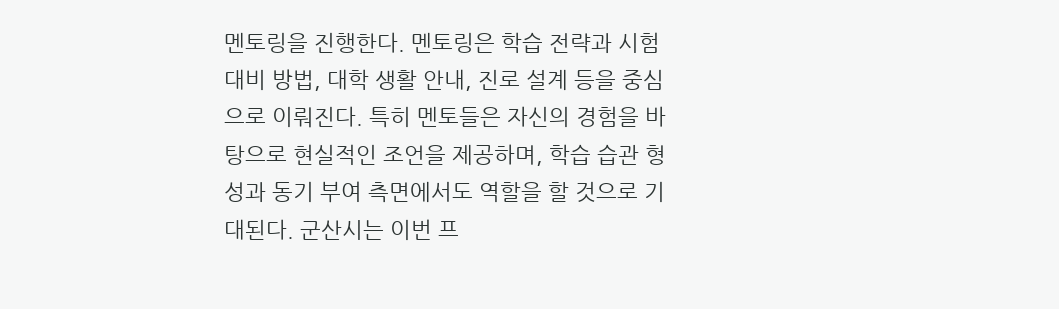멘토링을 진행한다. 멘토링은 학습 전략과 시험 대비 방법, 대학 생활 안내, 진로 설계 등을 중심으로 이뤄진다. 특히 멘토들은 자신의 경험을 바탕으로 현실적인 조언을 제공하며, 학습 습관 형성과 동기 부여 측면에서도 역할을 할 것으로 기대된다. 군산시는 이번 프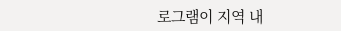로그램이 지역 내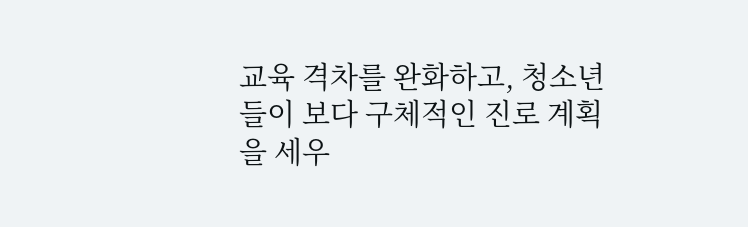교육 격차를 완화하고, 청소년들이 보다 구체적인 진로 계획을 세우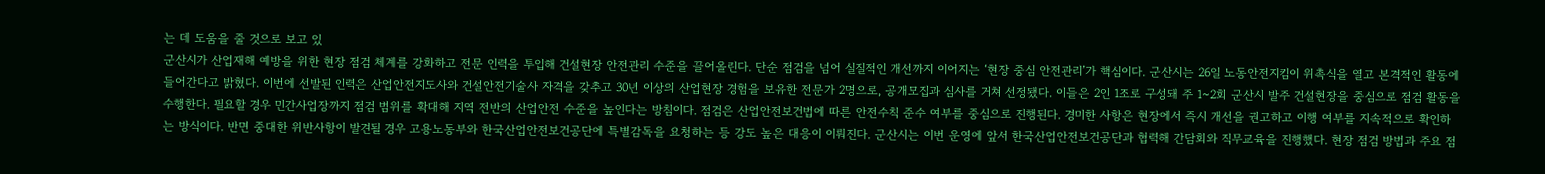는 데 도움을 줄 것으로 보고 있
군산시가 산업재해 예방을 위한 현장 점검 체계를 강화하고 전문 인력을 투입해 건설현장 안전관리 수준을 끌어올린다. 단순 점검을 넘어 실질적인 개선까지 이어지는 ‘현장 중심 안전관리’가 핵심이다. 군산시는 26일 노동안전지킴이 위촉식을 열고 본격적인 활동에 들어간다고 밝혔다. 이번에 선발된 인력은 산업안전지도사와 건설안전기술사 자격을 갖추고 30년 이상의 산업현장 경험을 보유한 전문가 2명으로, 공개모집과 심사를 거쳐 선정됐다. 이들은 2인 1조로 구성돼 주 1~2회 군산시 발주 건설현장을 중심으로 점검 활동을 수행한다. 필요할 경우 민간사업장까지 점검 범위를 확대해 지역 전반의 산업안전 수준을 높인다는 방침이다. 점검은 산업안전보건법에 따른 안전수칙 준수 여부를 중심으로 진행된다. 경미한 사항은 현장에서 즉시 개선을 권고하고 이행 여부를 지속적으로 확인하는 방식이다. 반면 중대한 위반사항이 발견될 경우 고용노동부와 한국산업안전보건공단에 특별감독을 요청하는 등 강도 높은 대응이 이뤄진다. 군산시는 이번 운영에 앞서 한국산업안전보건공단과 협력해 간담회와 직무교육을 진행했다. 현장 점검 방법과 주요 점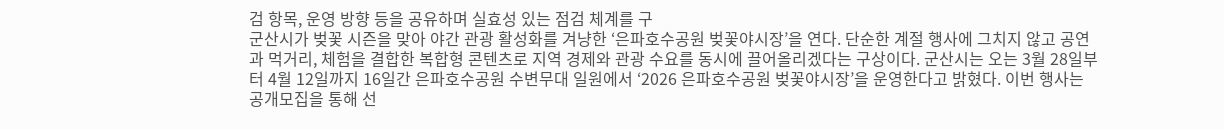검 항목, 운영 방향 등을 공유하며 실효성 있는 점검 체계를 구
군산시가 벚꽃 시즌을 맞아 야간 관광 활성화를 겨냥한 ‘은파호수공원 벚꽃야시장’을 연다. 단순한 계절 행사에 그치지 않고 공연과 먹거리, 체험을 결합한 복합형 콘텐츠로 지역 경제와 관광 수요를 동시에 끌어올리겠다는 구상이다. 군산시는 오는 3월 28일부터 4월 12일까지 16일간 은파호수공원 수변무대 일원에서 ‘2026 은파호수공원 벚꽃야시장’을 운영한다고 밝혔다. 이번 행사는 공개모집을 통해 선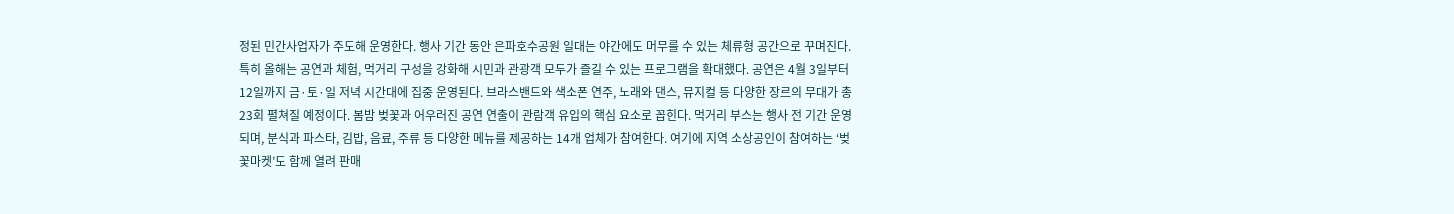정된 민간사업자가 주도해 운영한다. 행사 기간 동안 은파호수공원 일대는 야간에도 머무를 수 있는 체류형 공간으로 꾸며진다. 특히 올해는 공연과 체험, 먹거리 구성을 강화해 시민과 관광객 모두가 즐길 수 있는 프로그램을 확대했다. 공연은 4월 3일부터 12일까지 금·토·일 저녁 시간대에 집중 운영된다. 브라스밴드와 색소폰 연주, 노래와 댄스, 뮤지컬 등 다양한 장르의 무대가 총 23회 펼쳐질 예정이다. 봄밤 벚꽃과 어우러진 공연 연출이 관람객 유입의 핵심 요소로 꼽힌다. 먹거리 부스는 행사 전 기간 운영되며, 분식과 파스타, 김밥, 음료, 주류 등 다양한 메뉴를 제공하는 14개 업체가 참여한다. 여기에 지역 소상공인이 참여하는 ‘벚꽃마켓’도 함께 열려 판매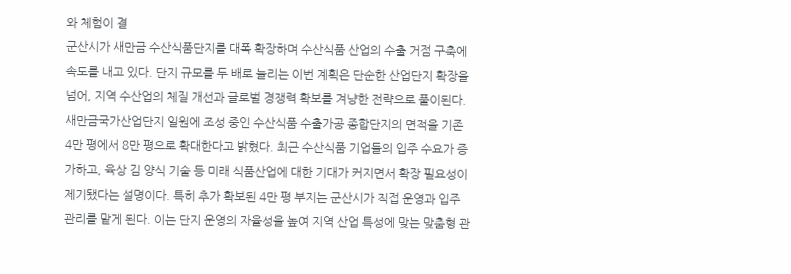와 체험이 결
군산시가 새만금 수산식품단지를 대폭 확장하며 수산식품 산업의 수출 거점 구축에 속도를 내고 있다. 단지 규모를 두 배로 늘리는 이번 계획은 단순한 산업단지 확장을 넘어, 지역 수산업의 체질 개선과 글로벌 경쟁력 확보를 겨냥한 전략으로 풀이된다. 새만금국가산업단지 일원에 조성 중인 수산식품 수출가공 종합단지의 면적을 기존 4만 평에서 8만 평으로 확대한다고 밝혔다. 최근 수산식품 기업들의 입주 수요가 증가하고, 육상 김 양식 기술 등 미래 식품산업에 대한 기대가 커지면서 확장 필요성이 제기됐다는 설명이다. 특히 추가 확보된 4만 평 부지는 군산시가 직접 운영과 입주 관리를 맡게 된다. 이는 단지 운영의 자율성을 높여 지역 산업 특성에 맞는 맞춤형 관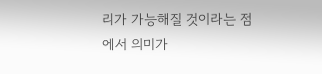리가 가능해질 것이라는 점에서 의미가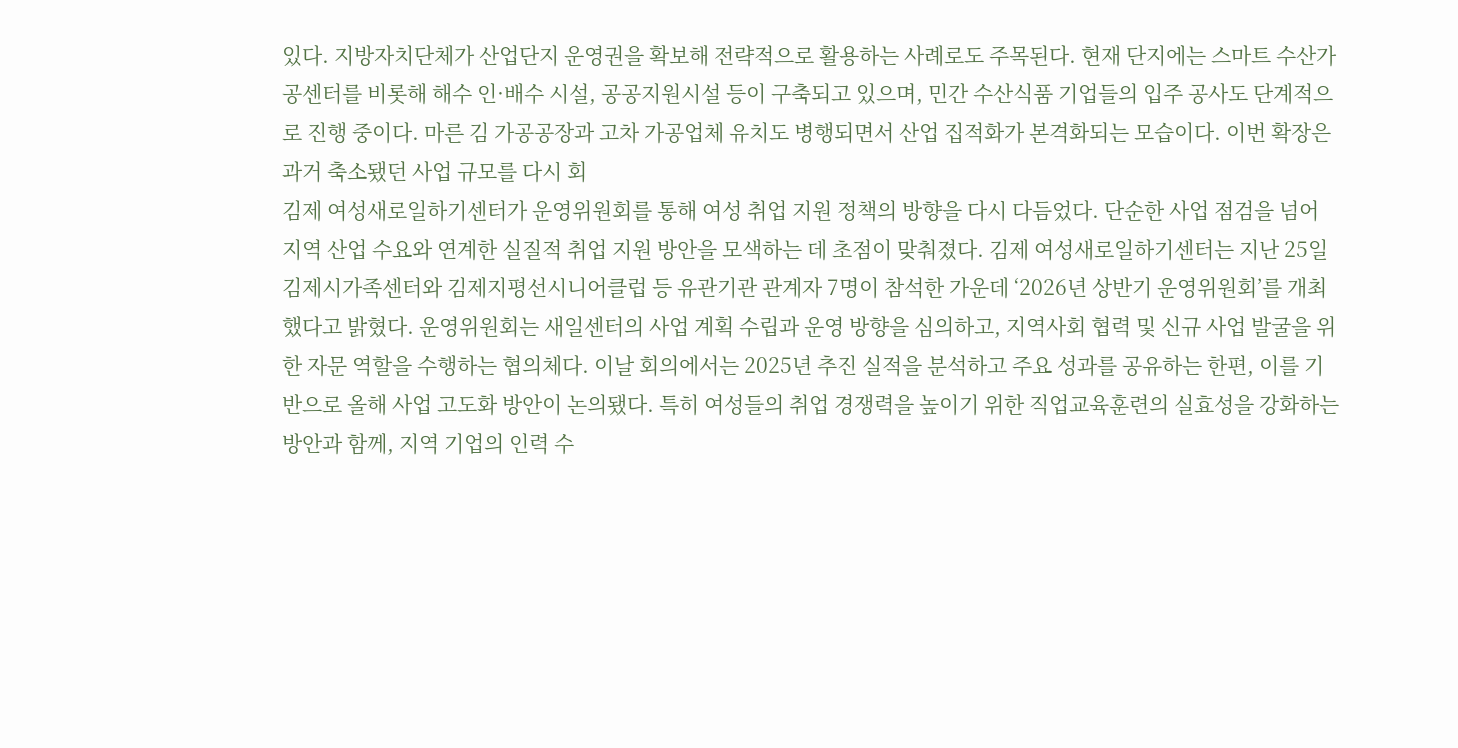있다. 지방자치단체가 산업단지 운영권을 확보해 전략적으로 활용하는 사례로도 주목된다. 현재 단지에는 스마트 수산가공센터를 비롯해 해수 인·배수 시설, 공공지원시설 등이 구축되고 있으며, 민간 수산식품 기업들의 입주 공사도 단계적으로 진행 중이다. 마른 김 가공공장과 고차 가공업체 유치도 병행되면서 산업 집적화가 본격화되는 모습이다. 이번 확장은 과거 축소됐던 사업 규모를 다시 회
김제 여성새로일하기센터가 운영위원회를 통해 여성 취업 지원 정책의 방향을 다시 다듬었다. 단순한 사업 점검을 넘어 지역 산업 수요와 연계한 실질적 취업 지원 방안을 모색하는 데 초점이 맞춰졌다. 김제 여성새로일하기센터는 지난 25일 김제시가족센터와 김제지평선시니어클럽 등 유관기관 관계자 7명이 참석한 가운데 ‘2026년 상반기 운영위원회’를 개최했다고 밝혔다. 운영위원회는 새일센터의 사업 계획 수립과 운영 방향을 심의하고, 지역사회 협력 및 신규 사업 발굴을 위한 자문 역할을 수행하는 협의체다. 이날 회의에서는 2025년 추진 실적을 분석하고 주요 성과를 공유하는 한편, 이를 기반으로 올해 사업 고도화 방안이 논의됐다. 특히 여성들의 취업 경쟁력을 높이기 위한 직업교육훈련의 실효성을 강화하는 방안과 함께, 지역 기업의 인력 수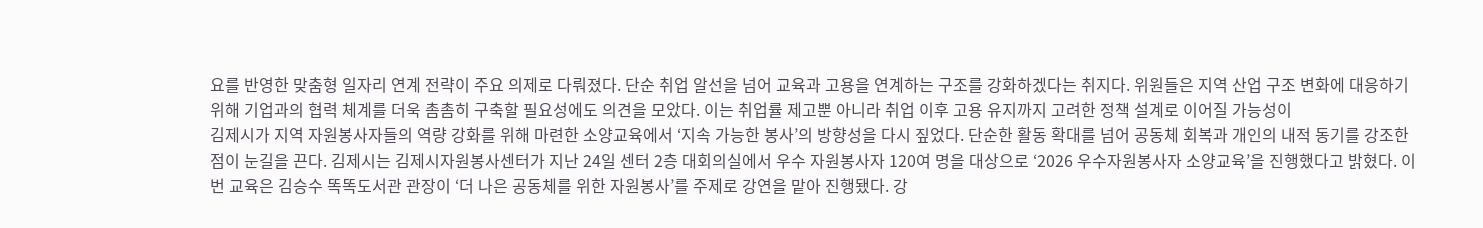요를 반영한 맞춤형 일자리 연계 전략이 주요 의제로 다뤄졌다. 단순 취업 알선을 넘어 교육과 고용을 연계하는 구조를 강화하겠다는 취지다. 위원들은 지역 산업 구조 변화에 대응하기 위해 기업과의 협력 체계를 더욱 촘촘히 구축할 필요성에도 의견을 모았다. 이는 취업률 제고뿐 아니라 취업 이후 고용 유지까지 고려한 정책 설계로 이어질 가능성이
김제시가 지역 자원봉사자들의 역량 강화를 위해 마련한 소양교육에서 ‘지속 가능한 봉사’의 방향성을 다시 짚었다. 단순한 활동 확대를 넘어 공동체 회복과 개인의 내적 동기를 강조한 점이 눈길을 끈다. 김제시는 김제시자원봉사센터가 지난 24일 센터 2층 대회의실에서 우수 자원봉사자 120여 명을 대상으로 ‘2026 우수자원봉사자 소양교육’을 진행했다고 밝혔다. 이번 교육은 김승수 똑똑도서관 관장이 ‘더 나은 공동체를 위한 자원봉사’를 주제로 강연을 맡아 진행됐다. 강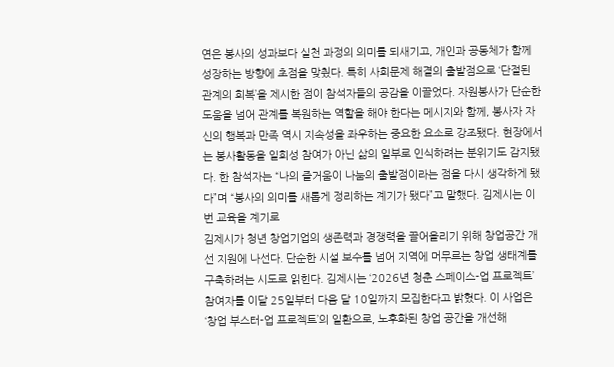연은 봉사의 성과보다 실천 과정의 의미를 되새기고, 개인과 공동체가 함께 성장하는 방향에 초점을 맞췄다. 특히 사회문제 해결의 출발점으로 ‘단절된 관계의 회복’을 제시한 점이 참석자들의 공감을 이끌었다. 자원봉사가 단순한 도움을 넘어 관계를 복원하는 역할을 해야 한다는 메시지와 함께, 봉사자 자신의 행복과 만족 역시 지속성을 좌우하는 중요한 요소로 강조됐다. 현장에서는 봉사활동을 일회성 참여가 아닌 삶의 일부로 인식하려는 분위기도 감지됐다. 한 참석자는 “나의 즐거움이 나눔의 출발점이라는 점을 다시 생각하게 됐다”며 “봉사의 의미를 새롭게 정리하는 계기가 됐다”고 말했다. 김제시는 이번 교육을 계기로
김제시가 청년 창업기업의 생존력과 경쟁력을 끌어올리기 위해 창업공간 개선 지원에 나선다. 단순한 시설 보수를 넘어 지역에 머무르는 창업 생태계를 구축하려는 시도로 읽힌다. 김제시는 ‘2026년 청춘 스페이스-업 프로젝트’ 참여자를 이달 25일부터 다음 달 10일까지 모집한다고 밝혔다. 이 사업은 ‘창업 부스터-업 프로젝트’의 일환으로, 노후화된 창업 공간을 개선해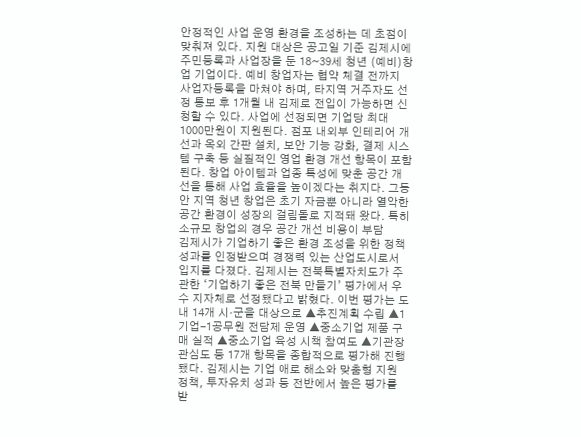안정적인 사업 운영 환경을 조성하는 데 초점이 맞춰져 있다. 지원 대상은 공고일 기준 김제시에 주민등록과 사업장을 둔 18~39세 청년 (예비)창업 기업이다. 예비 창업자는 협약 체결 전까지 사업자등록을 마쳐야 하며, 타지역 거주자도 선정 통보 후 1개월 내 김제로 전입이 가능하면 신청할 수 있다. 사업에 선정되면 기업당 최대 1000만원이 지원된다. 점포 내외부 인테리어 개선과 옥외 간판 설치, 보안 기능 강화, 결제 시스템 구축 등 실질적인 영업 환경 개선 항목이 포함된다. 창업 아이템과 업종 특성에 맞춘 공간 개선을 통해 사업 효율을 높이겠다는 취지다. 그동안 지역 청년 창업은 초기 자금뿐 아니라 열악한 공간 환경이 성장의 걸림돌로 지적돼 왔다. 특히 소규모 창업의 경우 공간 개선 비용이 부담
김제시가 기업하기 좋은 환경 조성을 위한 정책 성과를 인정받으며 경쟁력 있는 산업도시로서 입지를 다졌다. 김제시는 전북특별자치도가 주관한 ‘기업하기 좋은 전북 만들기’ 평가에서 우수 지자체로 선정됐다고 밝혔다. 이번 평가는 도내 14개 시·군을 대상으로 ▲추진계획 수립 ▲1기업-1공무원 전담제 운영 ▲중소기업 제품 구매 실적 ▲중소기업 육성 시책 참여도 ▲기관장 관심도 등 17개 항목을 종합적으로 평가해 진행됐다. 김제시는 기업 애로 해소와 맞춤형 지원 정책, 투자유치 성과 등 전반에서 높은 평가를 받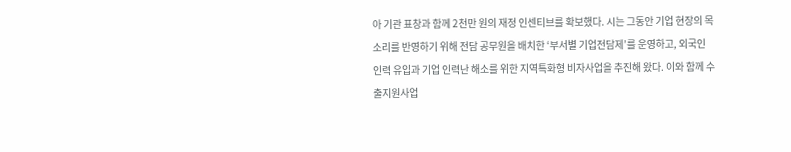아 기관 표창과 함께 2천만 원의 재정 인센티브를 확보했다. 시는 그동안 기업 현장의 목소리를 반영하기 위해 전담 공무원을 배치한 ‘부서별 기업전담제’를 운영하고, 외국인 인력 유입과 기업 인력난 해소를 위한 지역특화형 비자사업을 추진해 왔다. 이와 함께 수출지원사업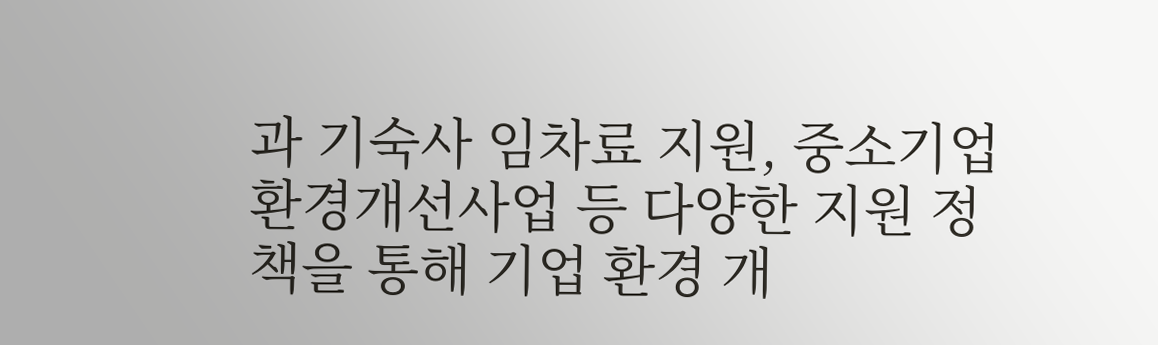과 기숙사 임차료 지원, 중소기업 환경개선사업 등 다양한 지원 정책을 통해 기업 환경 개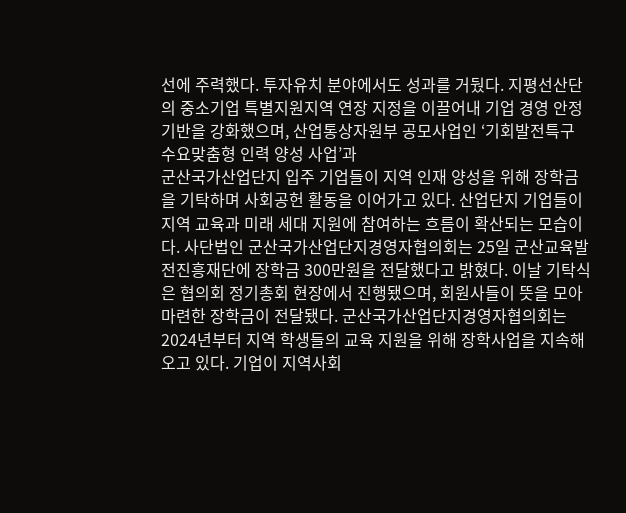선에 주력했다. 투자유치 분야에서도 성과를 거뒀다. 지평선산단의 중소기업 특별지원지역 연장 지정을 이끌어내 기업 경영 안정 기반을 강화했으며, 산업통상자원부 공모사업인 ‘기회발전특구 수요맞춤형 인력 양성 사업’과
군산국가산업단지 입주 기업들이 지역 인재 양성을 위해 장학금을 기탁하며 사회공헌 활동을 이어가고 있다. 산업단지 기업들이 지역 교육과 미래 세대 지원에 참여하는 흐름이 확산되는 모습이다. 사단법인 군산국가산업단지경영자협의회는 25일 군산교육발전진흥재단에 장학금 300만원을 전달했다고 밝혔다. 이날 기탁식은 협의회 정기총회 현장에서 진행됐으며, 회원사들이 뜻을 모아 마련한 장학금이 전달됐다. 군산국가산업단지경영자협의회는 2024년부터 지역 학생들의 교육 지원을 위해 장학사업을 지속해오고 있다. 기업이 지역사회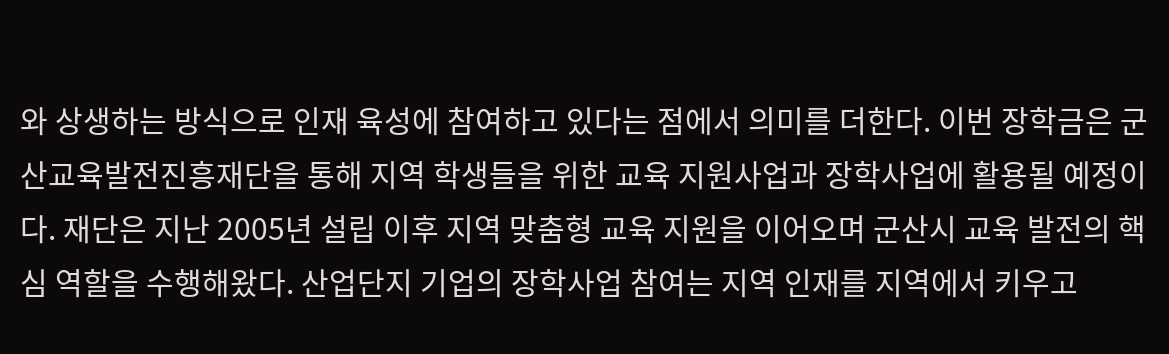와 상생하는 방식으로 인재 육성에 참여하고 있다는 점에서 의미를 더한다. 이번 장학금은 군산교육발전진흥재단을 통해 지역 학생들을 위한 교육 지원사업과 장학사업에 활용될 예정이다. 재단은 지난 2005년 설립 이후 지역 맞춤형 교육 지원을 이어오며 군산시 교육 발전의 핵심 역할을 수행해왔다. 산업단지 기업의 장학사업 참여는 지역 인재를 지역에서 키우고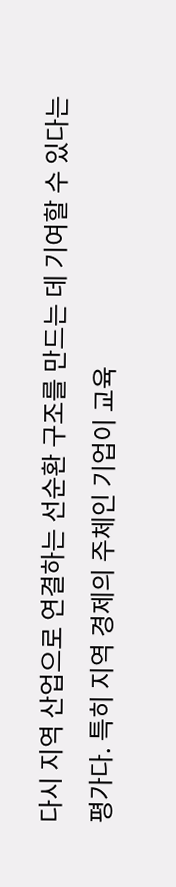다시 지역 산업으로 연결하는 선순환 구조를 만드는 데 기여할 수 있다는 평가다. 특히 지역 경제의 주체인 기업이 교육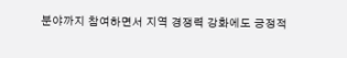분야까지 참여하면서 지역 경쟁력 강화에도 긍정적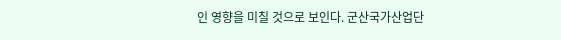인 영향을 미칠 것으로 보인다. 군산국가산업단